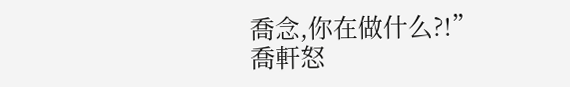喬念,你在做什么?!”
喬軒怒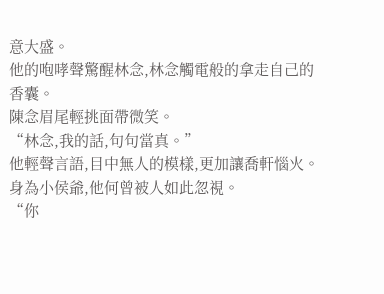意大盛。
他的咆哮聲驚醒林念,林念觸電般的拿走自己的香囊。
陳念眉尾輕挑面帶微笑。
“林念,我的話,句句當真。”
他輕聲言語,目中無人的模樣,更加讓喬軒惱火。
身為小侯爺,他何曾被人如此忽視。
“你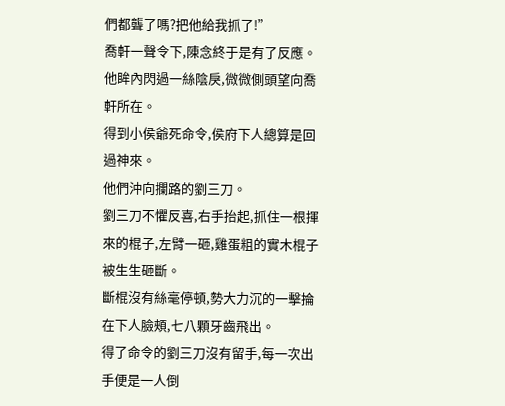們都聾了嗎?把他給我抓了!”
喬軒一聲令下,陳念終于是有了反應。
他眸內閃過一絲陰戾,微微側頭望向喬軒所在。
得到小侯爺死命令,侯府下人總算是回過神來。
他們沖向攔路的劉三刀。
劉三刀不懼反喜,右手抬起,抓住一根揮來的棍子,左臂一砸,雞蛋粗的實木棍子被生生砸斷。
斷棍沒有絲毫停頓,勢大力沉的一擊掄在下人臉頰,七八顆牙齒飛出。
得了命令的劉三刀沒有留手,每一次出手便是一人倒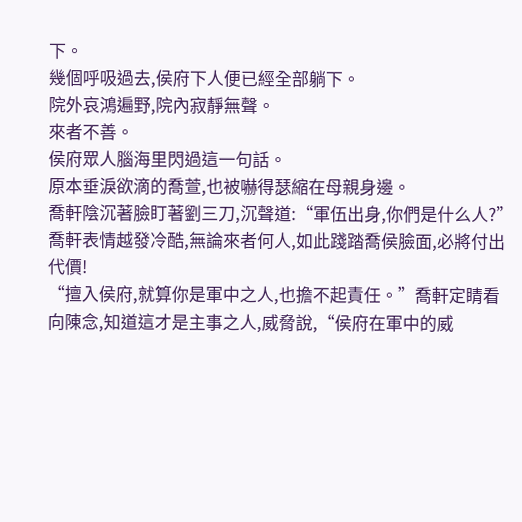下。
幾個呼吸過去,侯府下人便已經全部躺下。
院外哀鴻遍野,院內寂靜無聲。
來者不善。
侯府眾人腦海里閃過這一句話。
原本垂淚欲滴的喬萱,也被嚇得瑟縮在母親身邊。
喬軒陰沉著臉盯著劉三刀,沉聲道:“軍伍出身,你們是什么人?”
喬軒表情越發冷酷,無論來者何人,如此踐踏喬侯臉面,必將付出代價!
“擅入侯府,就算你是軍中之人,也擔不起責任。”喬軒定睛看向陳念,知道這才是主事之人,威脅說,“侯府在軍中的威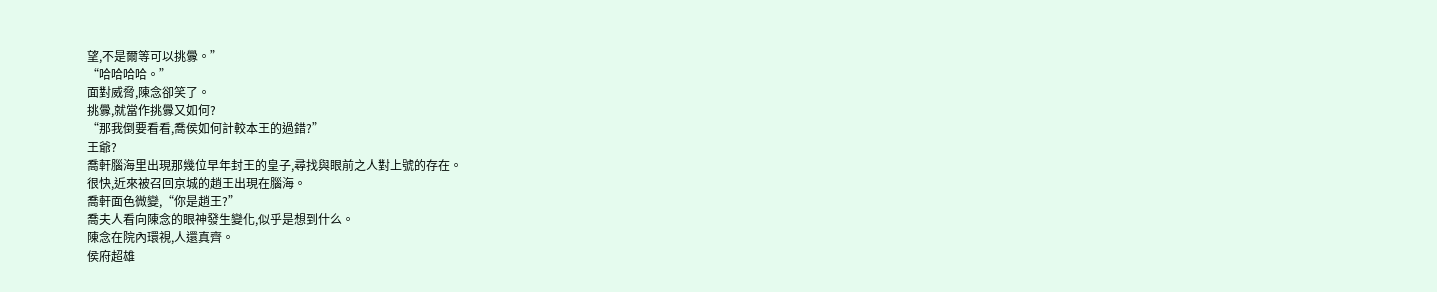望,不是爾等可以挑釁。”
“哈哈哈哈。”
面對威脅,陳念卻笑了。
挑釁,就當作挑釁又如何?
“那我倒要看看,喬侯如何計較本王的過錯?”
王爺?
喬軒腦海里出現那幾位早年封王的皇子,尋找與眼前之人對上號的存在。
很快,近來被召回京城的趙王出現在腦海。
喬軒面色微變,“你是趙王?”
喬夫人看向陳念的眼神發生變化,似乎是想到什么。
陳念在院內環視,人還真齊。
侯府超雄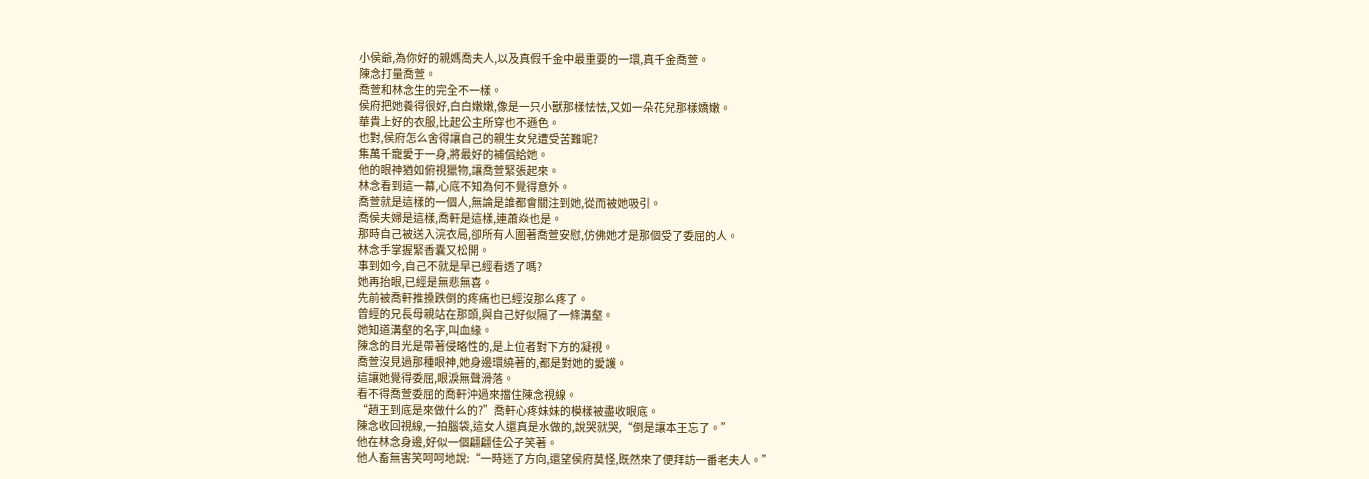小侯爺,為你好的親媽喬夫人,以及真假千金中最重要的一環,真千金喬萱。
陳念打量喬萱。
喬萱和林念生的完全不一樣。
侯府把她養得很好,白白嫩嫩,像是一只小獸那樣怯怯,又如一朵花兒那樣嬌嫩。
華貴上好的衣服,比起公主所穿也不遜色。
也對,侯府怎么舍得讓自己的親生女兒遭受苦難呢?
集萬千寵愛于一身,將最好的補償給她。
他的眼神猶如俯視獵物,讓喬萱緊張起來。
林念看到這一幕,心底不知為何不覺得意外。
喬萱就是這樣的一個人,無論是誰都會關注到她,從而被她吸引。
喬侯夫婦是這樣,喬軒是這樣,連蕭焱也是。
那時自己被送入浣衣局,卻所有人圍著喬萱安慰,仿佛她才是那個受了委屈的人。
林念手掌握緊香囊又松開。
事到如今,自己不就是早已經看透了嗎?
她再抬眼,已經是無悲無喜。
先前被喬軒推搡跌倒的疼痛也已經沒那么疼了。
曾經的兄長母親站在那頭,與自己好似隔了一條溝壑。
她知道溝壑的名字,叫血緣。
陳念的目光是帶著侵略性的,是上位者對下方的凝視。
喬萱沒見過那種眼神,她身邊環繞著的,都是對她的愛護。
這讓她覺得委屈,眼淚無聲滑落。
看不得喬萱委屈的喬軒沖過來擋住陳念視線。
“趙王到底是來做什么的?”喬軒心疼妹妹的模樣被盡收眼底。
陳念收回視線,一拍腦袋,這女人還真是水做的,說哭就哭,“倒是讓本王忘了。”
他在林念身邊,好似一個翩翩佳公子笑著。
他人畜無害笑呵呵地說:“一時迷了方向,還望侯府莫怪,既然來了便拜訪一番老夫人。”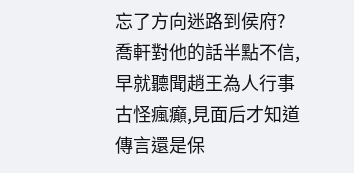忘了方向迷路到侯府?
喬軒對他的話半點不信,早就聽聞趙王為人行事古怪瘋癲,見面后才知道傳言還是保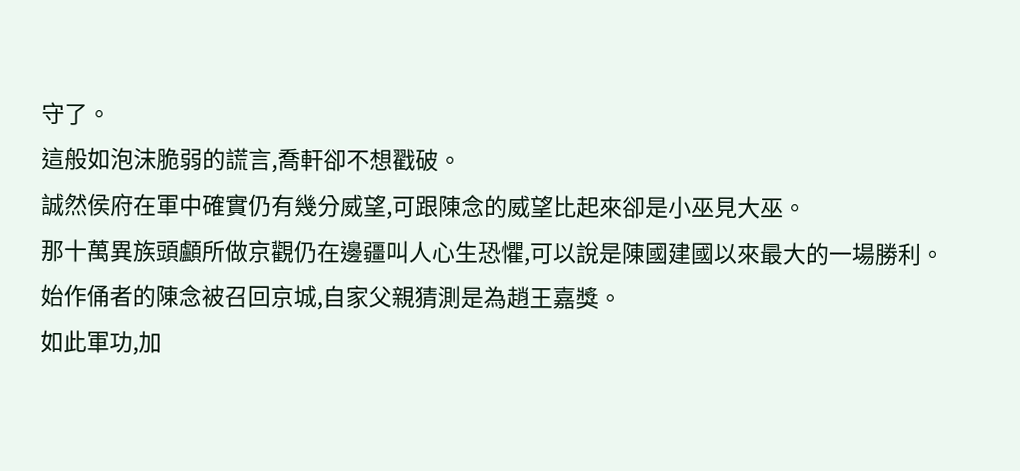守了。
這般如泡沫脆弱的謊言,喬軒卻不想戳破。
誠然侯府在軍中確實仍有幾分威望,可跟陳念的威望比起來卻是小巫見大巫。
那十萬異族頭顱所做京觀仍在邊疆叫人心生恐懼,可以說是陳國建國以來最大的一場勝利。
始作俑者的陳念被召回京城,自家父親猜測是為趙王嘉獎。
如此軍功,加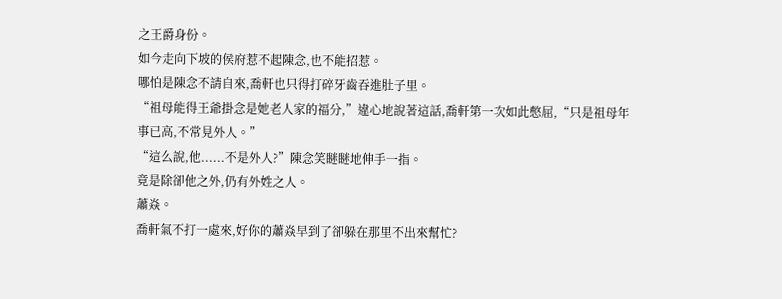之王爵身份。
如今走向下坡的侯府惹不起陳念,也不能招惹。
哪怕是陳念不請自來,喬軒也只得打碎牙齒吞進肚子里。
“祖母能得王爺掛念是她老人家的福分,”違心地說著這話,喬軒第一次如此憋屈,“只是祖母年事已高,不常見外人。”
“這么說,他......不是外人?”陳念笑瞇瞇地伸手一指。
竟是除卻他之外,仍有外姓之人。
蕭焱。
喬軒氣不打一處來,好你的蕭焱早到了卻躲在那里不出來幫忙?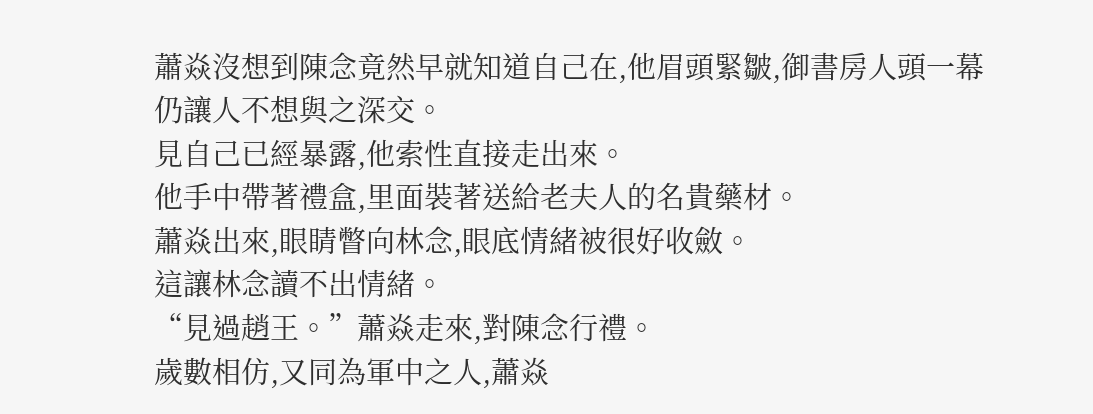蕭焱沒想到陳念竟然早就知道自己在,他眉頭緊皺,御書房人頭一幕仍讓人不想與之深交。
見自己已經暴露,他索性直接走出來。
他手中帶著禮盒,里面裝著送給老夫人的名貴藥材。
蕭焱出來,眼睛瞥向林念,眼底情緒被很好收斂。
這讓林念讀不出情緒。
“見過趙王。”蕭焱走來,對陳念行禮。
歲數相仿,又同為軍中之人,蕭焱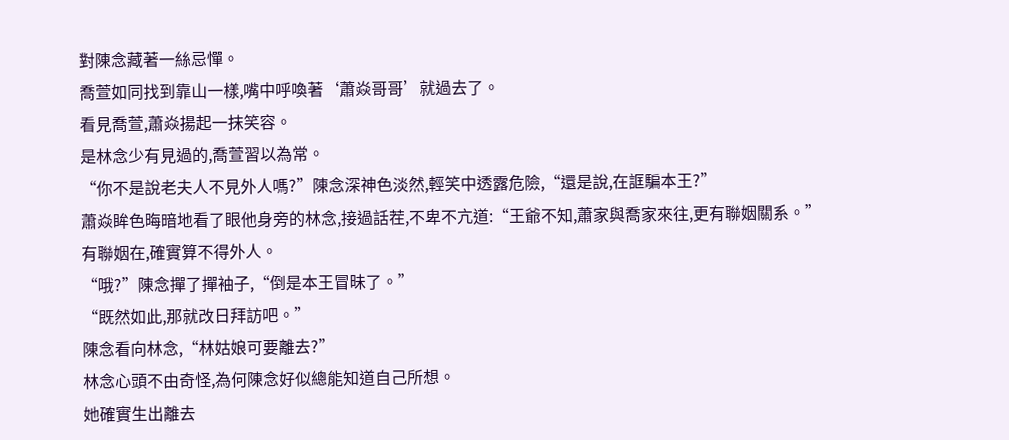對陳念藏著一絲忌憚。
喬萱如同找到靠山一樣,嘴中呼喚著‘蕭焱哥哥’就過去了。
看見喬萱,蕭焱揚起一抹笑容。
是林念少有見過的,喬萱習以為常。
“你不是說老夫人不見外人嗎?”陳念深神色淡然,輕笑中透露危險,“還是說,在誆騙本王?”
蕭焱眸色晦暗地看了眼他身旁的林念,接過話茬,不卑不亢道:“王爺不知,蕭家與喬家來往,更有聯姻關系。”
有聯姻在,確實算不得外人。
“哦?”陳念撣了撣袖子,“倒是本王冒昧了。”
“既然如此,那就改日拜訪吧。”
陳念看向林念,“林姑娘可要離去?”
林念心頭不由奇怪,為何陳念好似總能知道自己所想。
她確實生出離去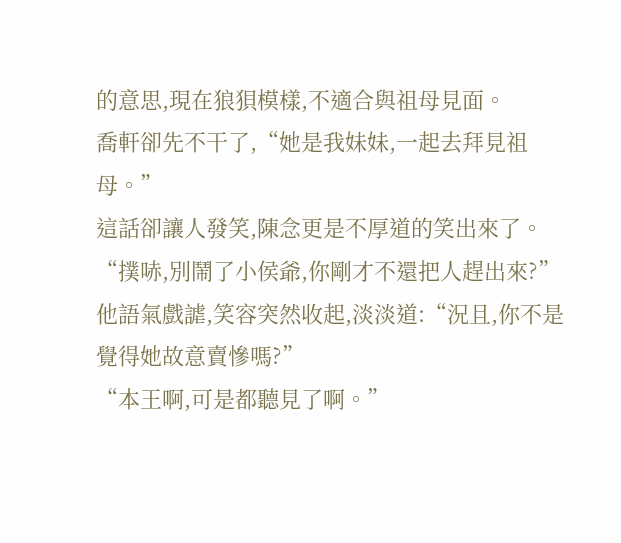的意思,現在狼狽模樣,不適合與祖母見面。
喬軒卻先不干了,“她是我妹妹,一起去拜見祖母。”
這話卻讓人發笑,陳念更是不厚道的笑出來了。
“撲哧,別鬧了小侯爺,你剛才不還把人趕出來?”
他語氣戲謔,笑容突然收起,淡淡道:“況且,你不是覺得她故意賣慘嗎?”
“本王啊,可是都聽見了啊。”